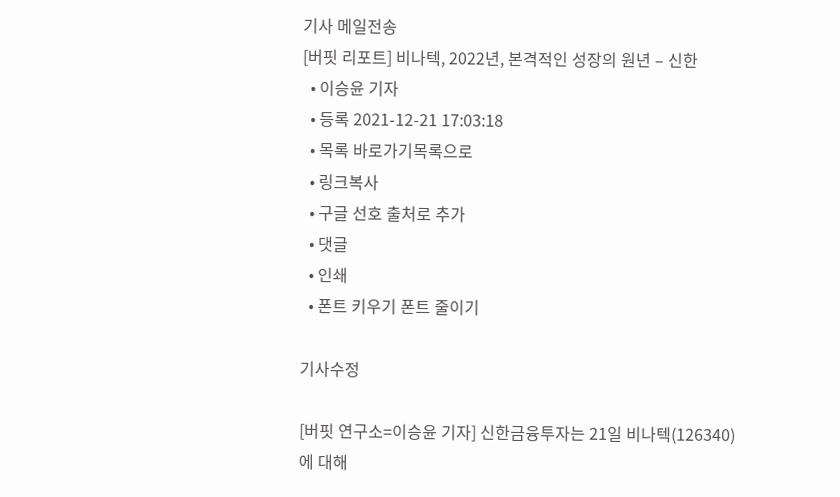기사 메일전송
[버핏 리포트] 비나텍, 2022년, 본격적인 성장의 원년 – 신한
  • 이승윤 기자
  • 등록 2021-12-21 17:03:18
  • 목록 바로가기목록으로
  • 링크복사
  • 구글 선호 출처로 추가
  • 댓글
  • 인쇄
  • 폰트 키우기 폰트 줄이기

기사수정

[버핏 연구소=이승윤 기자] 신한금융투자는 21일 비나텍(126340)에 대해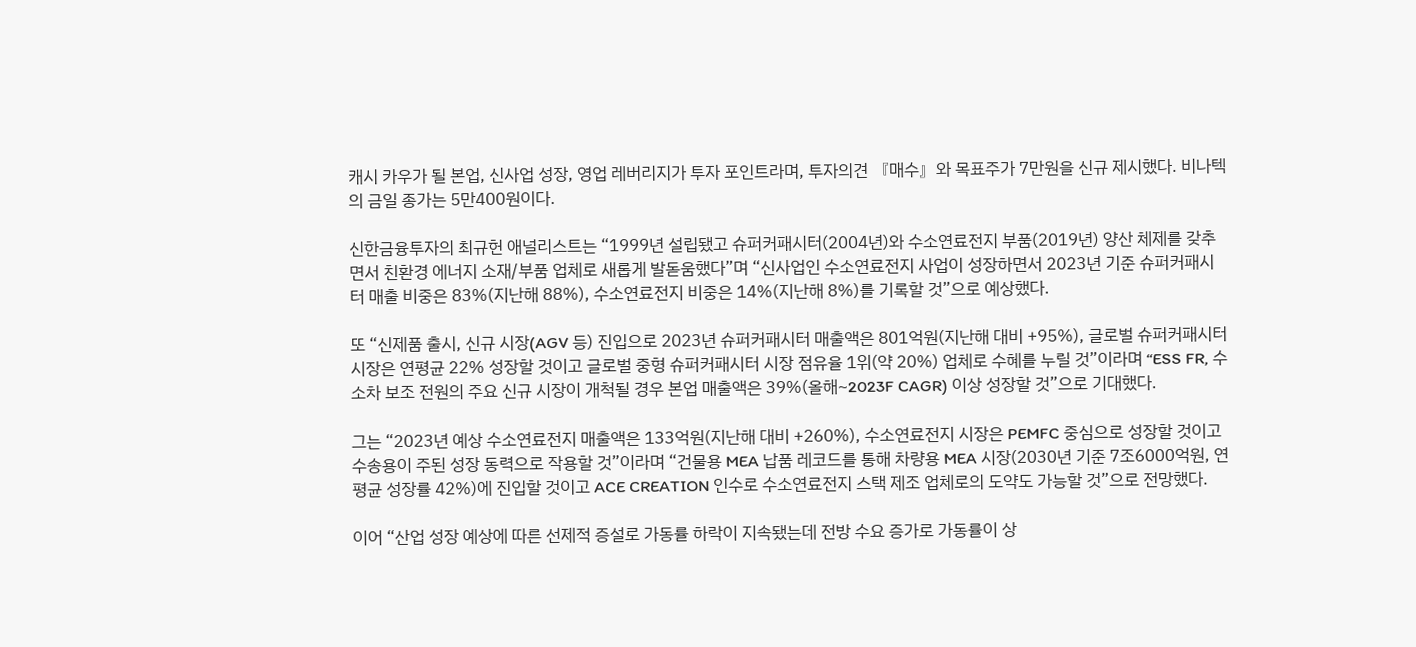캐시 카우가 될 본업, 신사업 성장, 영업 레버리지가 투자 포인트라며, 투자의견 『매수』와 목표주가 7만원을 신규 제시했다. 비나텍의 금일 종가는 5만400원이다.

신한금융투자의 최규헌 애널리스트는 “1999년 설립됐고 슈퍼커패시터(2004년)와 수소연료전지 부품(2019년) 양산 체제를 갖추면서 친환경 에너지 소재/부품 업체로 새롭게 발돋움했다”며 “신사업인 수소연료전지 사업이 성장하면서 2023년 기준 슈퍼커패시터 매출 비중은 83%(지난해 88%), 수소연료전지 비중은 14%(지난해 8%)를 기록할 것”으로 예상했다.

또 “신제품 출시, 신규 시장(AGV 등) 진입으로 2023년 슈퍼커패시터 매출액은 801억원(지난해 대비 +95%), 글로벌 슈퍼커패시터 시장은 연평균 22% 성장할 것이고 글로벌 중형 슈퍼커패시터 시장 점유율 1위(약 20%) 업체로 수혜를 누릴 것”이라며 “ESS FR, 수소차 보조 전원의 주요 신규 시장이 개척될 경우 본업 매출액은 39%(올해~2023F CAGR) 이상 성장할 것”으로 기대했다.

그는 “2023년 예상 수소연료전지 매출액은 133억원(지난해 대비 +260%), 수소연료전지 시장은 PEMFC 중심으로 성장할 것이고 수송용이 주된 성장 동력으로 작용할 것”이라며 “건물용 MEA 납품 레코드를 통해 차량용 MEA 시장(2030년 기준 7조6000억원, 연평균 성장률 42%)에 진입할 것이고 ACE CREATION 인수로 수소연료전지 스택 제조 업체로의 도약도 가능할 것”으로 전망했다.

이어 “산업 성장 예상에 따른 선제적 증설로 가동률 하락이 지속됐는데 전방 수요 증가로 가동률이 상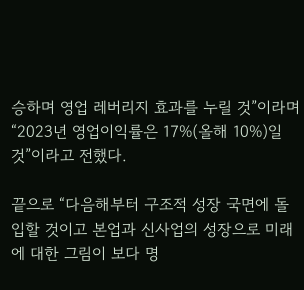승하며 영업 레버리지 효과를 누릴 것”이라며 “2023년 영업이익률은 17%(올해 10%)일 것”이라고 전했다.

끝으로 “다음해부터 구조적 성장 국면에 돌입할 것이고 본업과 신사업의 성장으로 미래에 대한 그림이 보다 명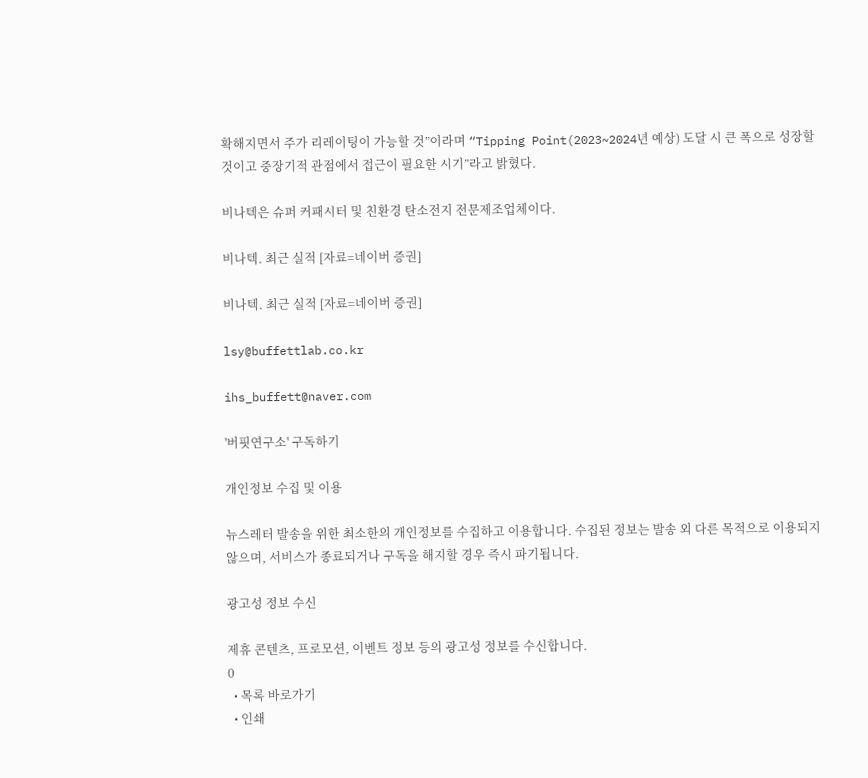확해지면서 주가 리레이팅이 가능할 것”이라며 “Tipping Point(2023~2024년 예상) 도달 시 큰 폭으로 성장할 것이고 중장기적 관점에서 접근이 필요한 시기”라고 밝혔다.

비나텍은 슈퍼 커패시터 및 친환경 탄소전지 전문제조업체이다.

비나텍. 최근 실적 [자료=네이버 증권]

비나텍. 최근 실적 [자료=네이버 증권]

lsy@buffettlab.co.kr

ihs_buffett@naver.com

'버핏연구소' 구독하기

개인정보 수집 및 이용

뉴스레터 발송을 위한 최소한의 개인정보를 수집하고 이용합니다. 수집된 정보는 발송 외 다른 목적으로 이용되지 않으며, 서비스가 종료되거나 구독을 해지할 경우 즉시 파기됩니다.

광고성 정보 수신

제휴 콘텐츠, 프로모션, 이벤트 정보 등의 광고성 정보를 수신합니다.
0
  • 목록 바로가기
  • 인쇄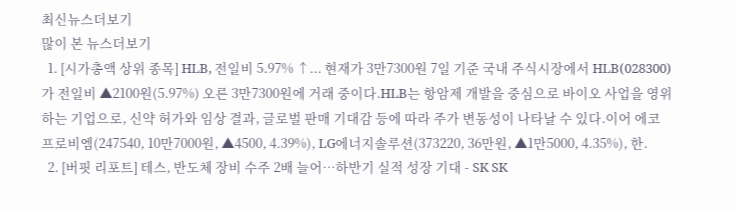최신뉴스더보기
많이 본 뉴스더보기
  1. [시가총액 상위 종목] HLB, 전일비 5.97% ↑... 현재가 3만7300원 7일 기준 국내 주식시장에서 HLB(028300)가 전일비 ▲2100원(5.97%) 오른 3만7300원에 거래 중이다.HLB는 항암제 개발을 중심으로 바이오 사업을 영위하는 기업으로, 신약 허가와 임상 결과, 글로벌 판매 기대감 등에 따라 주가 변동성이 나타날 수 있다.이어 에코프로비엠(247540, 10만7000원, ▲4500, 4.39%), LG에너지솔루션(373220, 36만원, ▲1만5000, 4.35%), 한.
  2. [버핏 리포트] 테스, 반도체 장비 수주 2배 늘어…하반기 실적 성장 기대 - SK SK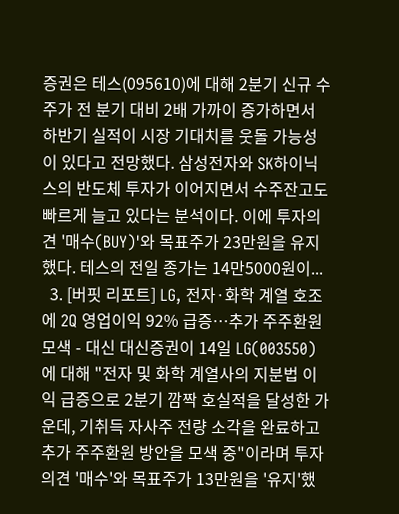증권은 테스(095610)에 대해 2분기 신규 수주가 전 분기 대비 2배 가까이 증가하면서 하반기 실적이 시장 기대치를 웃돌 가능성이 있다고 전망했다. 삼성전자와 SK하이닉스의 반도체 투자가 이어지면서 수주잔고도 빠르게 늘고 있다는 분석이다. 이에 투자의견 '매수(BUY)'와 목표주가 23만원을 유지했다. 테스의 전일 종가는 14만5000원이...
  3. [버핏 리포트] LG, 전자·화학 계열 호조에 2Q 영업이익 92% 급증…추가 주주환원 모색 - 대신 대신증권이 14일 LG(003550)에 대해 "전자 및 화학 계열사의 지분법 이익 급증으로 2분기 깜짝 호실적을 달성한 가운데, 기취득 자사주 전량 소각을 완료하고 추가 주주환원 방안을 모색 중"이라며 투자의견 '매수'와 목표주가 13만원을 '유지'했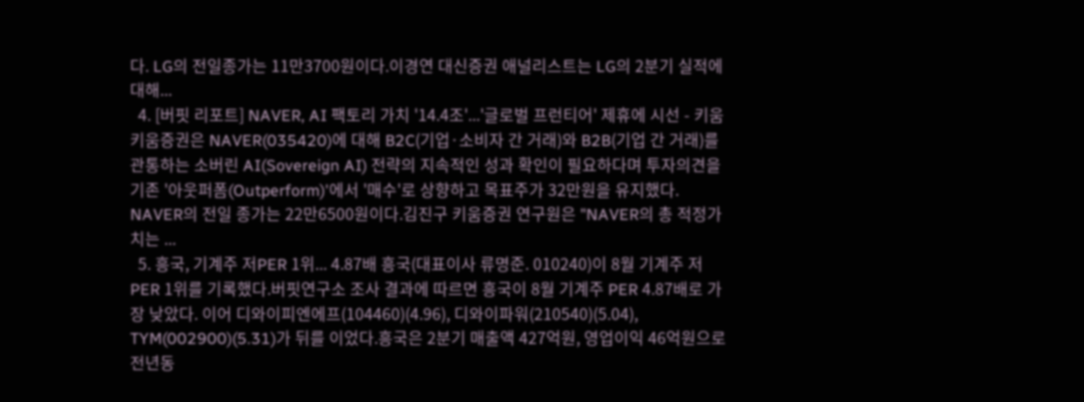다. LG의 전일종가는 11만3700원이다.이경연 대신증권 애널리스트는 LG의 2분기 실적에 대해...
  4. [버핏 리포트] NAVER, AI 팩토리 가치 '14.4조'...'글로벌 프런티어' 제휴에 시선 - 키움 키움증권은 NAVER(035420)에 대해 B2C(기업·소비자 간 거래)와 B2B(기업 간 거래)를 관통하는 소버린 AI(Sovereign AI) 전략의 지속적인 성과 확인이 필요하다며 투자의견을 기존 '아웃퍼폼(Outperform)'에서 '매수'로 상향하고 목표주가 32만원을 유지했다. NAVER의 전일 종가는 22만6500원이다.김진구 키움증권 연구원은 "NAVER의 총 적정가치는 ...
  5. 흥국, 기계주 저PER 1위... 4.87배 흥국(대표이사 류명준. 010240)이 8월 기계주 저PER 1위를 기록했다.버핏연구소 조사 결과에 따르면 흥국이 8월 기계주 PER 4.87배로 가장 낮았다. 이어 디와이피엔에프(104460)(4.96), 디와이파워(210540)(5.04), TYM(002900)(5.31)가 뒤를 이었다.흥국은 2분기 매출액 427억원, 영업이익 46억원으로 전년동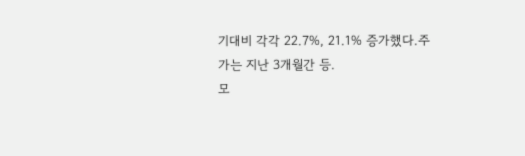기대비 각각 22.7%, 21.1% 증가했다.주가는 지난 3개월간 등.
모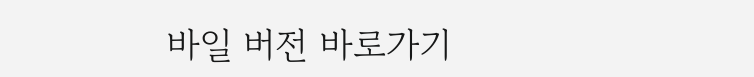바일 버전 바로가기